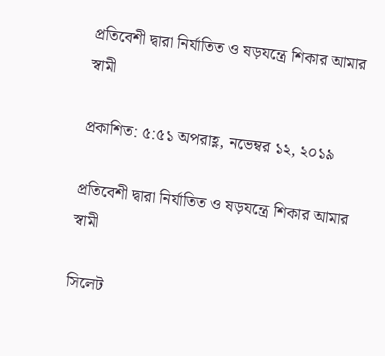প্রতিবেশী দ্বারা নির্যাতিত ও ষড়যন্ত্রে শিকার আমার স্বামী

প্রকাশিত: ৫:৫১ অপরাহ্ণ, নভেম্বর ১২, ২০১৯

প্রতিবেশী দ্বারা নির্যাতিত ও ষড়যন্ত্রে শিকার আমার স্বামী

সিলেট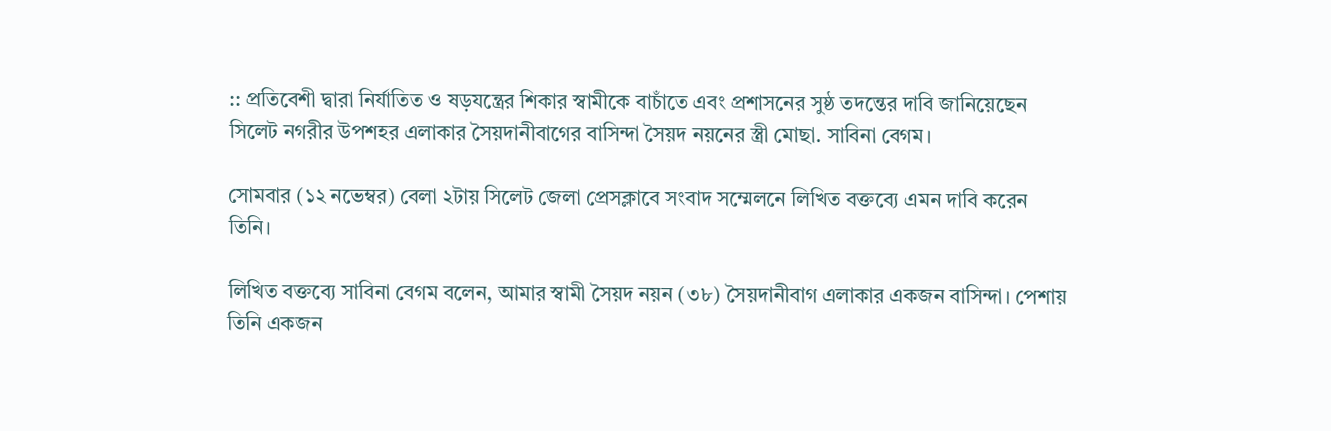:: প্রতিবেশী দ্বারা নির্যাতিত ও ষড়যন্ত্রের শিকার স্বামীকে বাচাঁতে এবং প্রশাসনের সুষ্ঠ তদন্তের দাবি জানিয়েছেন সিলেট নগরীর উপশহর এলাকার সৈয়দানীবাগের বাসিন্দা সৈয়দ নয়নের স্ত্রী মোছা. সাবিনা বেগম।

সোমবার (১২ নভেম্বর) বেলা ২টায় সিলেট জেলা প্রেসক্লাবে সংবাদ সম্মেলনে লিখিত বক্তব্যে এমন দাবি করেন তিনি।

লিখিত বক্তব্যে সাবিনা বেগম বলেন, আমার স্বামী সৈয়দ নয়ন (৩৮) সৈয়দানীবাগ এলাকার একজন বাসিন্দা। পেশায় তিনি একজন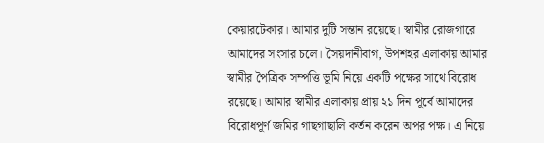কেয়ারটেকার। আমার দুটি সন্তান রয়েছে। স্বামীর রোজগারে আমাদের সংসার চলে। সৈয়দানীবাগ, উপশহর এলাকায় আমার স্বামীর পৈত্রিক সম্পত্তি ভূমি নিয়ে একটি পক্ষের সাথে বিরোধ রয়েছে। আমার স্বামীর এলাকায় প্রায় ২১ দিন পূর্বে আমাদের বিরোধপূর্ণ জমির গাছগাছালি কর্তন করেন অপর পক্ষ। এ নিয়ে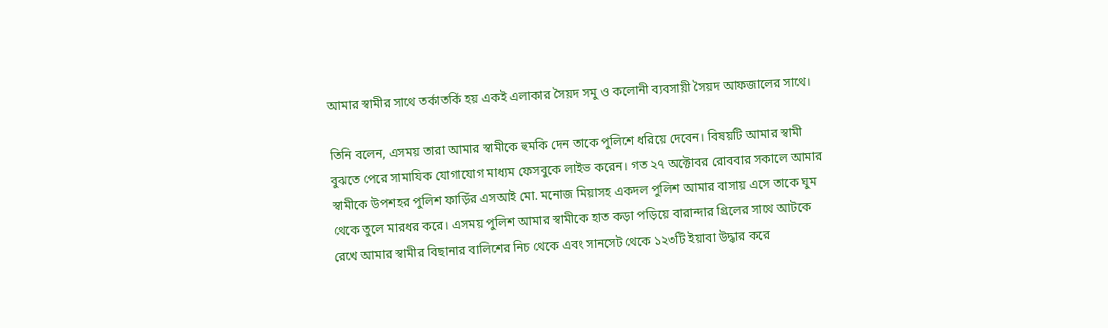আমার স্বামীর সাথে তর্কাতর্কি হয় একই এলাকার সৈয়দ সমু ও কলোনী ব্যবসায়ী সৈয়দ আফজালের সাথে।

তিনি বলেন, এসময় তারা আমার স্বামীকে হুমকি দেন তাকে পুলিশে ধরিয়ে দেবেন। বিষয়টি আমার স্বামী বুঝতে পেরে সামাযিক যোগাযোগ মাধ্যম ফেসবুকে লাইভ করেন। গত ২৭ অক্টোবর রোববার সকালে আমার স্বামীকে উপশহর পুলিশ ফাড়িঁর এসআই মো. মনোজ মিয়াসহ একদল পুলিশ আমার বাসায় এসে তাকে ঘুম থেকে তুলে মারধর করে। এসময় পুলিশ আমার স্বামীকে হাত কড়া পড়িয়ে বারান্দার গ্রিলের সাথে আটকে রেখে আমার স্বামীর বিছানার বালিশের নিচ থেকে এবং সানসেট থেকে ১২৩টি ইয়াবা উদ্ধার করে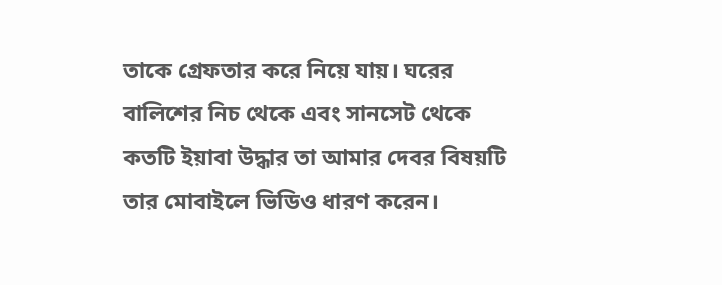তাকে গ্রেফতার করে নিয়ে যায়। ঘরের বালিশের নিচ থেকে এবং সানসেট থেকে কতটি ইয়াবা উদ্ধার তা আমার দেবর বিষয়টি তার মোবাইলে ভিডিও ধারণ করেন।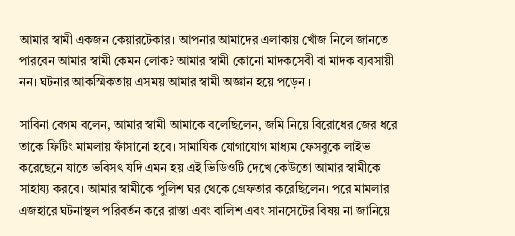আমার স্বামী একজন কেয়ারটেকার। আপনার আমাদের এলাকায় খোঁজ নিলে জানতে পারবেন আমার স্বামী কেমন লোক? আমার স্বামী কোনো মাদকসেবী বা মাদক ব্যবসায়ী নন। ঘটনার আকস্মিকতায় এসময় আমার স্বামী অজ্ঞান হয়ে পড়েন ।

সাবিনা বেগম বলেন, আমার স্বামী আমাকে বলেছিলেন, জমি নিয়ে বিরোধের জের ধরে তাকে ফিটিং মামলায় ফাঁসানো হবে। সামাযিক যোগাযোগ মাধ্যম ফেসবুকে লাইভ করেছেনে যাতে ভবিসৎ যদি এমন হয় এই ভিডিওটি দেখে কেউতো আমার স্বামীকে সাহায্য করবে। আমার স্বামীকে পুলিশ ঘর থেকে গ্রেফতার করেছিলেন। পরে মামলার এজহারে ঘটনাস্থল পরিবর্তন করে রাস্তা এবং বালিশ এবং সানসেটের বিষয় না জানিয়ে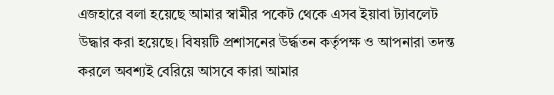এজহারে বলা হয়েছে আমার স্বামীর পকেট থেকে এসব ইয়াবা ট্যাবলেট উদ্ধার করা হয়েছে। বিষয়টি প্রশাসনের উর্দ্ধতন কর্তৃপক্ষ ও আপনারা তদন্ত করলে অবশ্যই বেরিয়ে আসবে কারা আমার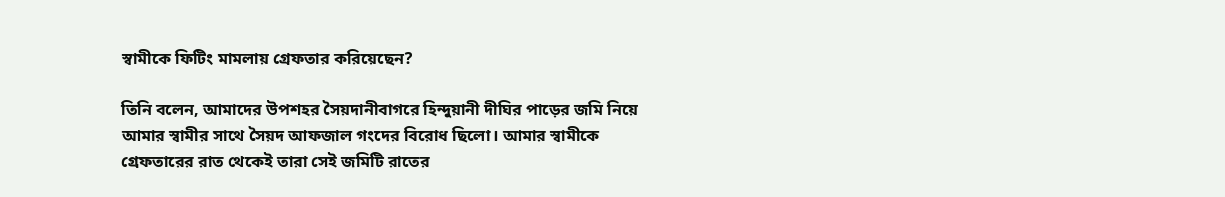স্বামীকে ফিটিং মামলায় গ্রেফতার করিয়েছেন?

তিনি বলেন, আমাদের উপশহর সৈয়দানীবাগরে হিন্দুয়ানী দীঘির পাড়ের জমি নিয়ে আমার স্বামীর সাথে সৈয়দ আফজাল গংদের বিরোধ ছিলো। আমার স্বামীকে গ্রেফতারের রাত থেকেই তারা সেই জমিটি রাতের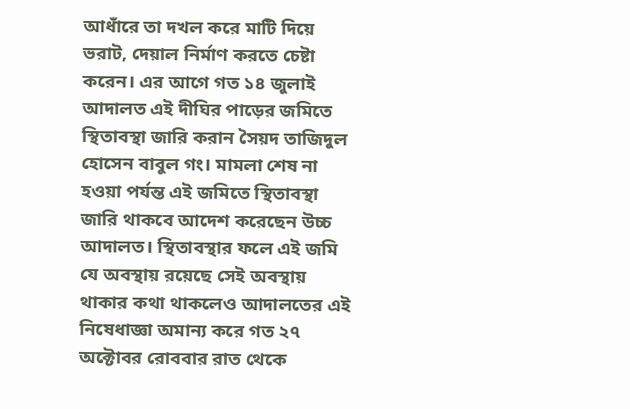আধাঁরে তা দখল করে মাটি দিয়ে ভরাট, দেয়াল নির্মাণ করতে চেষ্টা করেন। এর আগে গত ১৪ জুলাই আদালত এই দীঘির পাড়ের জমিতে স্থিতাবস্থা জারি করান সৈয়দ তাজিদুল হোসেন বাবুল গং। মামলা শেষ না হওয়া পর্যন্ত এই জমিতে স্থিতাবস্থা জারি থাকবে আদেশ করেছেন উচ্চ আদালত। স্থিতাবস্থার ফলে এই জমি যে অবস্থায় রয়েছে সেই অবস্থায় থাকার কথা থাকলেও আদালতের এই নিষেধাজ্ঞা অমান্য করে গত ২৭ অক্টোবর রোববার রাত থেকে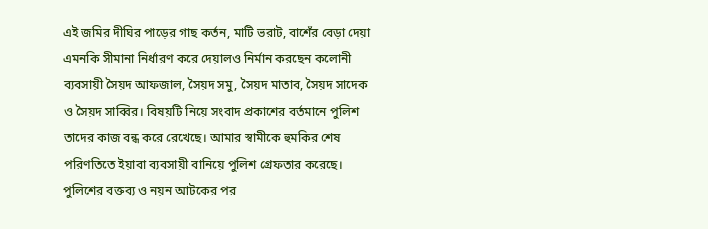এই জমির দীঘির পাড়ের গাছ কর্তন, মাটি ভরাট, বাশেঁর বেড়া দেয়া এমনকি সীমানা নির্ধারণ করে দেয়ালও নির্মান করছেন কলোনী ব্যবসায়ী সৈয়দ আফজাল, সৈয়দ সমু, সৈয়দ মাতাব, সৈয়দ সাদেক ও সৈয়দ সাব্বির। বিষয়টি নিয়ে সংবাদ প্রকাশের বর্তমানে পুলিশ তাদের কাজ বন্ধ করে রেখেছে। আমার স্বামীকে হুমকির শেষ পরিণতিতে ইয়াবা ব্যবসায়ী বানিয়ে পুলিশ গ্রেফতার করেছে। পুলিশের বক্তব্য ও নয়ন আটকের পর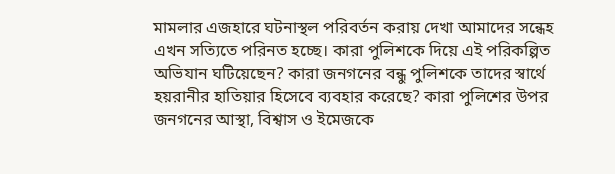মামলার এজহারে ঘটনাস্থল পরিবর্তন করায় দেখা আমাদের সন্ধেহ এখন সত্যিতে পরিনত হচ্ছে। কারা পুলিশকে দিয়ে এই পরিকল্পিত অভিযান ঘটিয়েছেন? কারা জনগনের বন্ধু পুলিশকে তাদের স্বার্থে হয়রানীর হাতিয়ার হিসেবে ব্যবহার করেছে? কারা পুলিশের উপর জনগনের আস্থা, বিশ্বাস ও ইমেজকে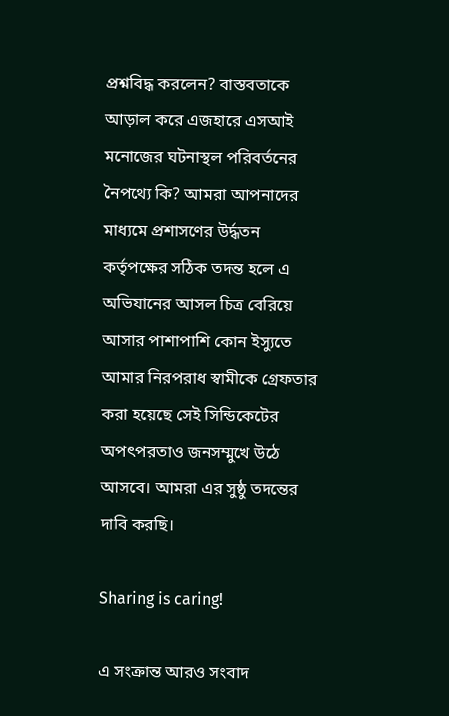প্রশ্নবিদ্ধ করলেন? বাস্তবতাকে আড়াল করে এজহারে এসআই মনোজের ঘটনাস্থল পরিবর্তনের নৈপথ্যে কি? আমরা আপনাদের মাধ্যমে প্রশাসণের উর্দ্ধতন কর্তৃপক্ষের সঠিক তদন্ত হলে এ অভিযানের আসল চিত্র বেরিয়ে আসার পাশাপাশি কোন ইস্যুতে আমার নিরপরাধ স্বামীকে গ্রেফতার করা হয়েছে সেই সিন্ডিকেটের অপৎপরতাও জনসম্মুখে উঠে আসবে। আমরা এর সুষ্ঠু তদন্তের দাবি করছি।

Sharing is caring!

এ সংক্রান্ত আরও সংবাদ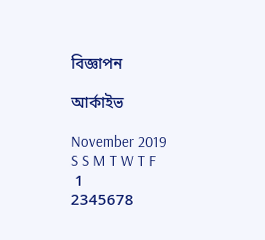বিজ্ঞাপন

আর্কাইভ

November 2019
S S M T W T F
 1
2345678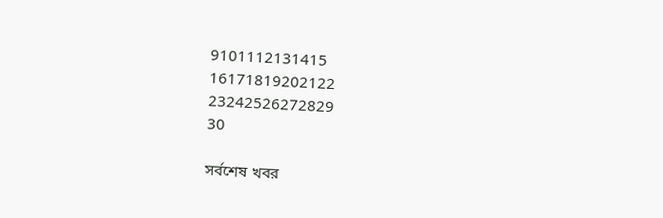9101112131415
16171819202122
23242526272829
30

সর্বশেষ খবর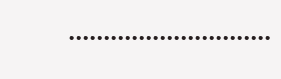………………………..